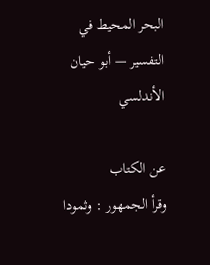البحر المحيط في التفسير — أبو حيان الأندلسي

عن الكتاب
وقرأ الجمهور : وثمودا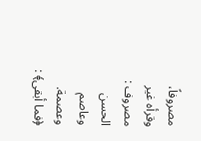مصروفاً، وقرأه غير مصروف : الحسن وعاصم وعصمة.
﴿فما أبقى﴾ :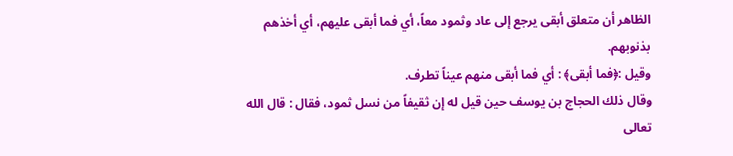الظاهر أن متعلق أبقى يرجع إلى عاد وثمود معاً، أي فما أبقى عليهم، أي أخذهم بذنوبهم.
وقيل :﴿فما أبقى﴾ : أي فما أبقى منهم عيناً تطرف.
وقال ذلك الحجاج بن يوسف حين قيل له إن ثقيفاً من نسل ثمود، فقال : قال الله تعالى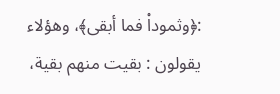:﴿وثموداْ فما أبقى﴾، وهؤلاء يقولون : بقيت منهم بقية،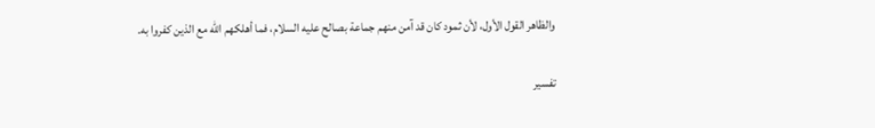والظاهر القول الأول، لأن ثمود كان قد آمن منهم جماعة بصالح عليه السلام، فما أهلكهم الله مع الذين كفروا به.

تفسير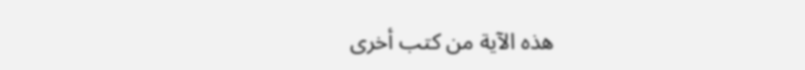هذه الآية من كتب أخرى